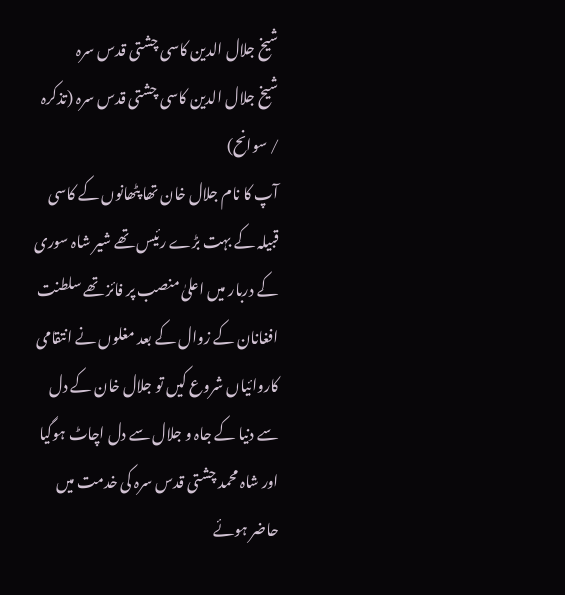شیخ جلال الدین کاسی چشتی قدس سرہ
شیخ جلال الدین کاسی چشتی قدس سرہ (تذکرہ / سوانح)
آپ کا نام جلال خان تھا پٹھانوں کے کاسی قبیلہ کے بہت بڑے رئیس تھے شیر شاہ سوری کے دربار میں اعلیٰ منصب پر فائز تھے سلطنت افغانان کے زوال کے بعد مغلوں نے انتقامی کاروائیاں شروع کیں تو جلال خان کے دل سے دنیا کے جاہ و جلال سے دل اچاٹ ہوگیا اور شاہ محمد چشتی قدس سرہ کی خدمت میں حاضر ہوئے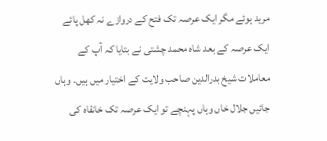مرید ہوئے مگر ایک عرصہ تک فتح کے دروازے نہ کھل پائے ایک عرصہ کے بعد شاہ محمد چشتی نے بتایا کہ آپ کے معاملات شیخ بدرالدین صاحب ولایت کے اختیار میں ہیں۔ وہاں جائیں جلال خاں وہاں پہنچے تو ایک عرصہ تک خانقاہ کی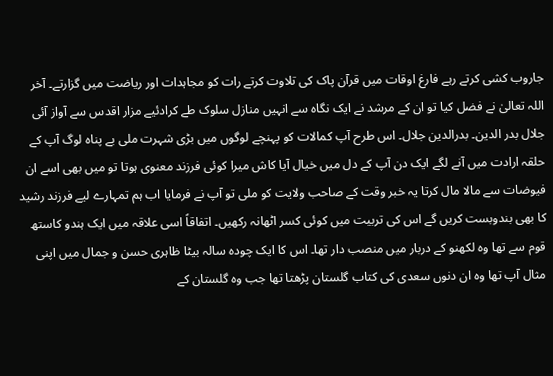جاروب کشی کرتے رہے فارغ اوقات میں قرآن پاک کی تلاوت کرتے رات کو مجاہدات اور ریاضت میں گزارتے۔ آخر اللہ تعالیٰ نے فضل کیا تو ان کے مرشد نے ایک نگاہ سے انہیں منازل سلوک طے کرادئیے مزار اقدس سے آواز آئی جلال بدر الدین۔ بدرالدین جلال۔ اس طرح آپ کمالات کو پہنچے لوگوں میں بڑی شہرت ملی بے پناہ لوگ آپ کے حلقہ ارادت میں آنے لگے ایک دن آپ کے دل میں خیال آیا کاش میرا کوئی فرزند معنوی ہوتا تو میں بھی اسے ان فیوضات سے مالا مال کرتا یہ خبر وقت کے صاحب ولایت کو ملی تو آپ نے فرمایا اب ہم تمہارے لیے فرزند رشید کا بھی بندوبست کریں گے اس کی تربیت میں کوئی کسر اٹھانہ رکھیں۔ اتفاقاً اسی علاقہ میں ایک ہندو کاستھ قوم سے تھا وہ لکھنو کے دربار میں منصب دار تھا۔ اس کا ایک چودہ سالہ بیٹا ظاہری حسن و جمال میں اپنی مثال آپ تھا وہ ان دنوں سعدی کی کتاب گلستان پڑھتا تھا جب وہ گلستان کے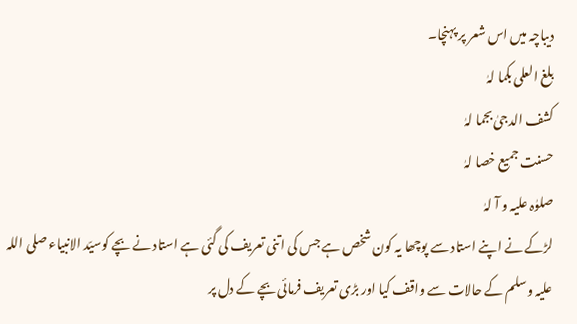دیباچہ میں اس شعر پر پہنچا۔
بلغ العلی بکما لہٰ
کشف الدجیٰ بجما لہٰ
حسنت جمیع خصا لہٰ
صلوٰہ علیہ و آ لہٰ
لڑکے نے اپنے استاد سے پوچھا یہ کون شخص ہے جس کی اتنی تعریف کی گئی ہے استاد نے بچے کوسیّد الانبیاء صلی اللہ علیہ وسلم کے حالات سے واقف کیا اور بڑی تعریف فرمائی بچے کے دل پر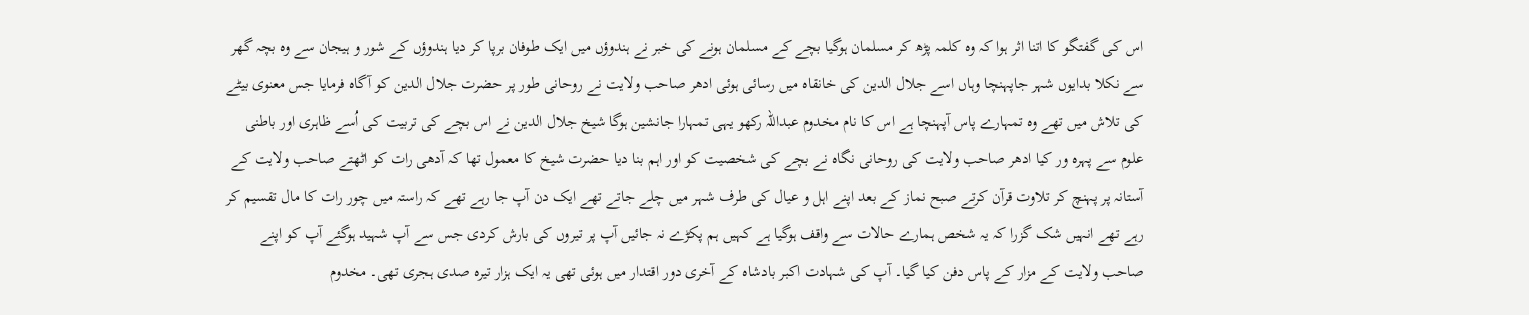اس کی گفتگو کا اتنا اثر ہوا کہ وہ کلمہ پڑھ کر مسلمان ہوگیا بچے کے مسلمان ہونے کی خبر نے ہندوؤں میں ایک طوفان برپا کر دیا ہندوؤں کے شور و ہیجان سے وہ بچہ گھر سے نکلا بدایوں شہر جاپہنچا وہاں اسے جلال الدین کی خانقاہ میں رسائی ہوئی ادھر صاحب ولایت نے روحانی طور پر حضرت جلال الدین کو آگاہ فرمایا جس معنوی بیٹے کی تلاش میں تھے وہ تمہارے پاس آپہنچا ہے اس کا نام مخدوم عبداللہ رکھو یہی تمہارا جانشین ہوگا شیخ جلال الدین نے اس بچے کی تربیت کی اُسے ظاہری اور باطنی علوم سے پہرہ ور کیا ادھر صاحب ولایت کی روحانی نگاہ نے بچے کی شخصیت کو اور اہم بنا دیا حضرت شیخ کا معمول تھا کہ آدھی رات کو اٹھتے صاحب ولایت کے آستانہ پر پہنچ کر تلاوت قرآن کرتے صبح نماز کے بعد اپنے اہل و عیال کی طرف شہر میں چلے جاتے تھے ایک دن آپ جا رہے تھے کہ راستہ میں چور رات کا مال تقسیم کر رہے تھے انہیں شک گزرا کہ یہ شخص ہمارے حالات سے واقف ہوگیا ہے کہیں ہم پکڑے نہ جائیں آپ پر تیروں کی بارش کردی جس سے آپ شہید ہوگئے آپ کو اپنے صاحب ولایت کے مزار کے پاس دفن کیا گیا۔ آپ کی شہادت اکبر بادشاہ کے آخری دور اقتدار میں ہوئی تھی یہ ایک ہزار تیرہ صدی ہجری تھی۔ مخدوم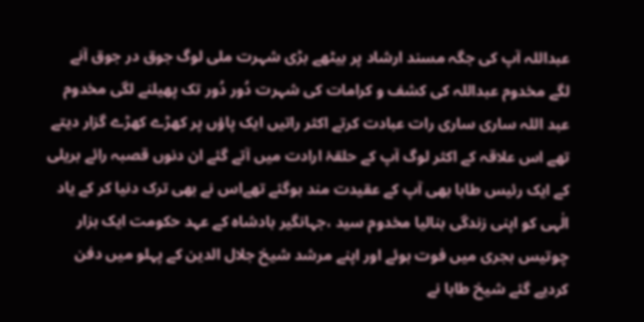عبداللہ آپ کی جگہ مسند ارشاد پر بیٹھے بڑی شہرت ملی لوگ جوق در جوق آنے لگے مخدوم عبداللہ کی کشف و کرامات کی شہرت دُور دُور تک پھیلنے لگی مخدوم عبد اللہ ساری ساری رات عبادت کرتے اکثر راتیں ایک پاؤں پر کھڑے کھڑے گزار دیتے تھے اس علاقہ کے اکثر لوگ آپ کے حلقۂ ارادت میں آتے گئے ان دنوں قصبہ رائے بریلی کے ایک رئیس طاہا بھی آپ کے عقیدت مند ہوگئے تھےاس نے بھی ترک دنیا کر کے یاد الٰہی کو اپنی زندگی بنالیا مخدوم سید ،جہانگیر بادشاہ کے عہد حکومت ایک ہزار چوتیس ہجری میں فوت ہوئے اور اپنے مرشد شیخ جلال الدین کے پہلو میں دفن کردیے گئے شیخ طاہا نے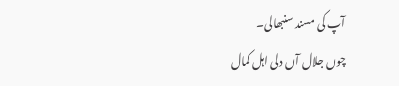آپ کی مسند سنبھالی۔
چوں جلال آں دلی اہل کمال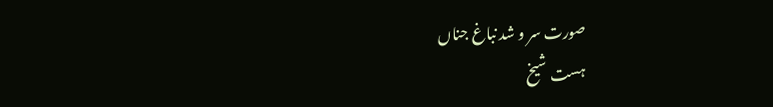صورت سر و شد نباغ جناں
ہست شیخ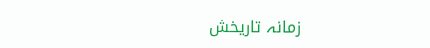زمانہ تاریخش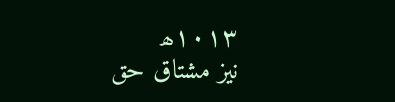۱۰۱۳ھ
نیز مشتاق حق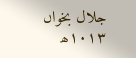جلال بخواں
۱۰۱۳ھ